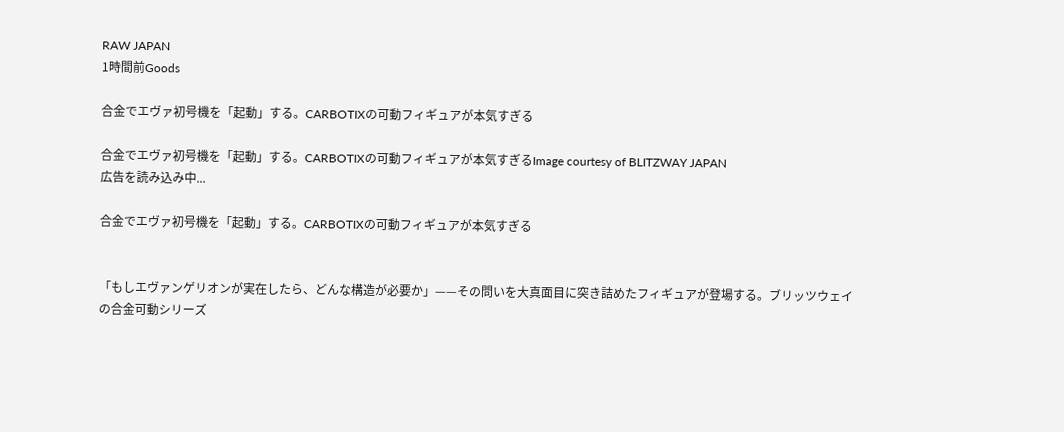RAW JAPAN
1時間前Goods

合金でエヴァ初号機を「起動」する。CARBOTIXの可動フィギュアが本気すぎる

合金でエヴァ初号機を「起動」する。CARBOTIXの可動フィギュアが本気すぎるImage courtesy of BLITZWAY JAPAN
広告を読み込み中...

合金でエヴァ初号機を「起動」する。CARBOTIXの可動フィギュアが本気すぎる


「もしエヴァンゲリオンが実在したら、どんな構造が必要か」——その問いを大真面目に突き詰めたフィギュアが登場する。ブリッツウェイの合金可動シリーズ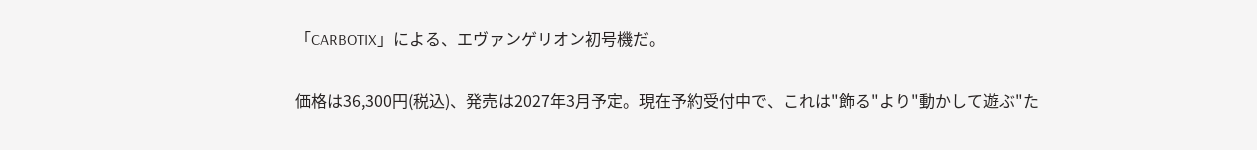「CARBOTIX」による、エヴァンゲリオン初号機だ。

価格は36,300円(税込)、発売は2027年3月予定。現在予約受付中で、これは"飾る"より"動かして遊ぶ"た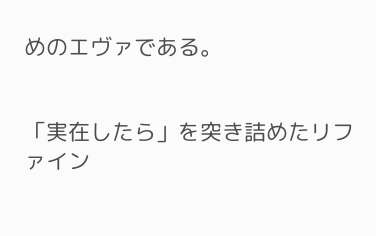めのエヴァである。


「実在したら」を突き詰めたリファイン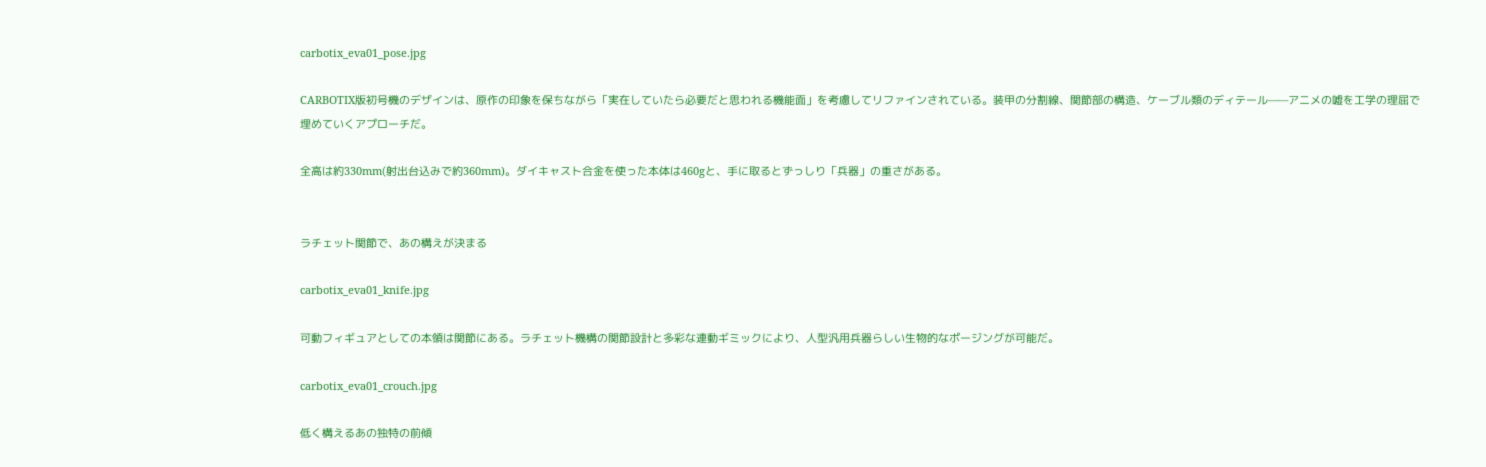carbotix_eva01_pose.jpg

CARBOTIX版初号機のデザインは、原作の印象を保ちながら「実在していたら必要だと思われる機能面」を考慮してリファインされている。装甲の分割線、関節部の構造、ケーブル類のディテール——アニメの嘘を工学の理屈で埋めていくアプローチだ。

全高は約330mm(射出台込みで約360mm)。ダイキャスト合金を使った本体は460gと、手に取るとずっしり「兵器」の重さがある。


ラチェット関節で、あの構えが決まる

carbotix_eva01_knife.jpg

可動フィギュアとしての本領は関節にある。ラチェット機構の関節設計と多彩な連動ギミックにより、人型汎用兵器らしい生物的なポージングが可能だ。

carbotix_eva01_crouch.jpg

低く構えるあの独特の前傾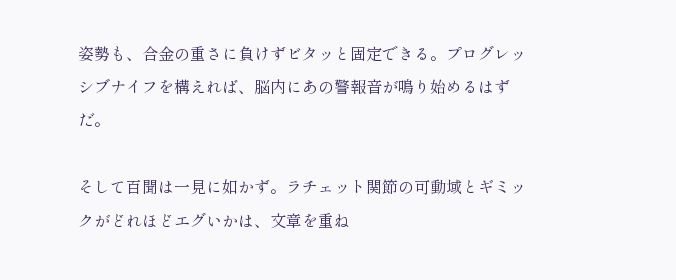姿勢も、合金の重さに負けずビタッと固定できる。プログレッシブナイフを構えれば、脳内にあの警報音が鳴り始めるはずだ。

そして百聞は一見に如かず。ラチェット関節の可動域とギミックがどれほどエグいかは、文章を重ね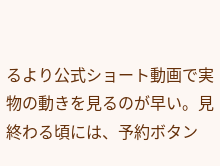るより公式ショート動画で実物の動きを見るのが早い。見終わる頃には、予約ボタン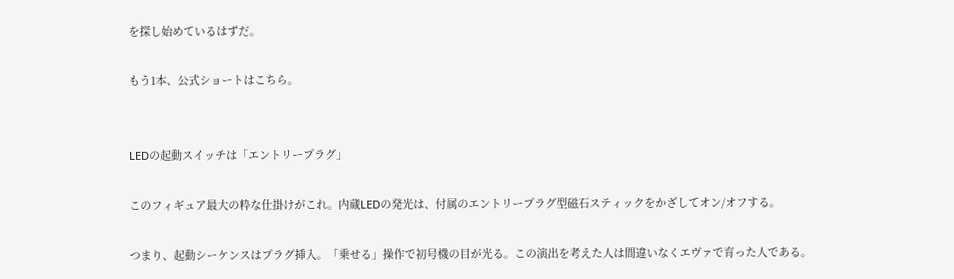を探し始めているはずだ。

もう1本、公式ショートはこちら。


LEDの起動スイッチは「エントリープラグ」

このフィギュア最大の粋な仕掛けがこれ。内蔵LEDの発光は、付属のエントリープラグ型磁石スティックをかざしてオン/オフする。

つまり、起動シーケンスはプラグ挿入。「乗せる」操作で初号機の目が光る。この演出を考えた人は間違いなくエヴァで育った人である。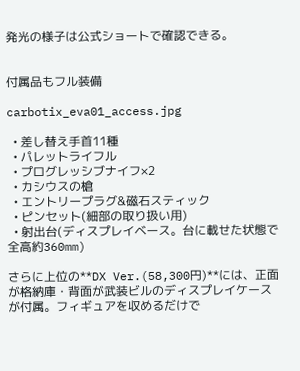発光の様子は公式ショートで確認できる。


付属品もフル装備

carbotix_eva01_access.jpg

  • 差し替え手首11種
  • パレットライフル
  • プログレッシブナイフ×2
  • カシウスの槍
  • エントリープラグ&磁石スティック
  • ピンセット(細部の取り扱い用)
  • 射出台(ディスプレイベース。台に載せた状態で全高約360mm)

さらに上位の**DX Ver.(58,300円)**には、正面が格納庫・背面が武装ビルのディスプレイケースが付属。フィギュアを収めるだけで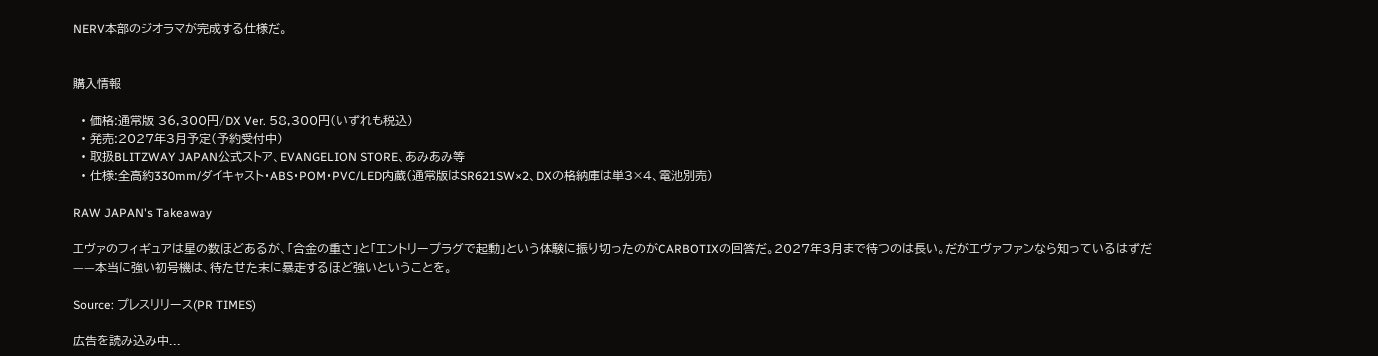NERV本部のジオラマが完成する仕様だ。


購入情報

  • 価格:通常版 36,300円/DX Ver. 58,300円(いずれも税込)
  • 発売:2027年3月予定(予約受付中)
  • 取扱BLITZWAY JAPAN公式ストア、EVANGELION STORE、あみあみ等
  • 仕様:全高約330mm/ダイキャスト・ABS・POM・PVC/LED内蔵(通常版はSR621SW×2、DXの格納庫は単3×4、電池別売)

RAW JAPAN's Takeaway

エヴァのフィギュアは星の数ほどあるが、「合金の重さ」と「エントリープラグで起動」という体験に振り切ったのがCARBOTIXの回答だ。2027年3月まで待つのは長い。だがエヴァファンなら知っているはずだ——本当に強い初号機は、待たせた末に暴走するほど強いということを。

Source: プレスリリース(PR TIMES)

広告を読み込み中...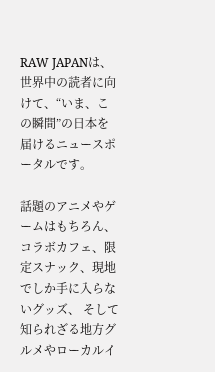RAW JAPANは、世界中の読者に向けて、“いま、この瞬間”の日本を届けるニュースポータルです。

話題のアニメやゲームはもちろん、コラボカフェ、限定スナック、現地でしか手に入らないグッズ、 そして知られざる地方グルメやローカルイ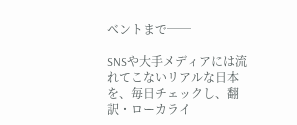ベントまで──

SNSや大手メディアには流れてこないリアルな日本を、毎日チェックし、翻訳・ローカライ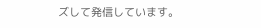ズして発信しています。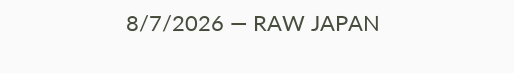8/7/2026 — RAW JAPAN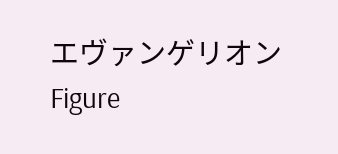エヴァンゲリオンFigure